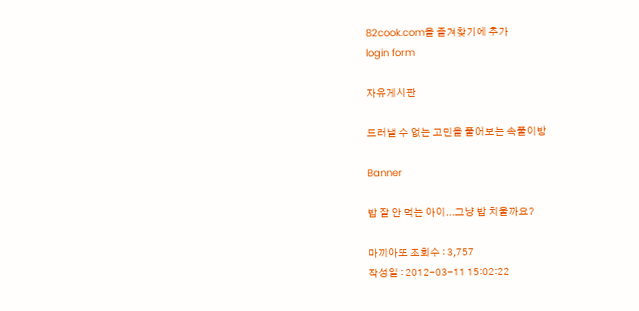82cook.com을 즐겨찾기에 추가
login form

자유게시판

드러낼 수 없는 고민을 풀어보는 속풀이방

Banner

밥 잘 안 먹는 아이...그냥 밥 치울까요?

마끼아또 조회수 : 3,757
작성일 : 2012-03-11 15:02:22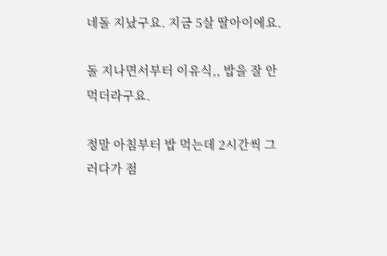네돌 지났구요. 지금 5살 딸아이에요.

돌 지나면서부터 이유식,, 밥을 잘 안 먹더라구요.

정말 아침부터 밥 먹는데 2시간씩 그러다가 점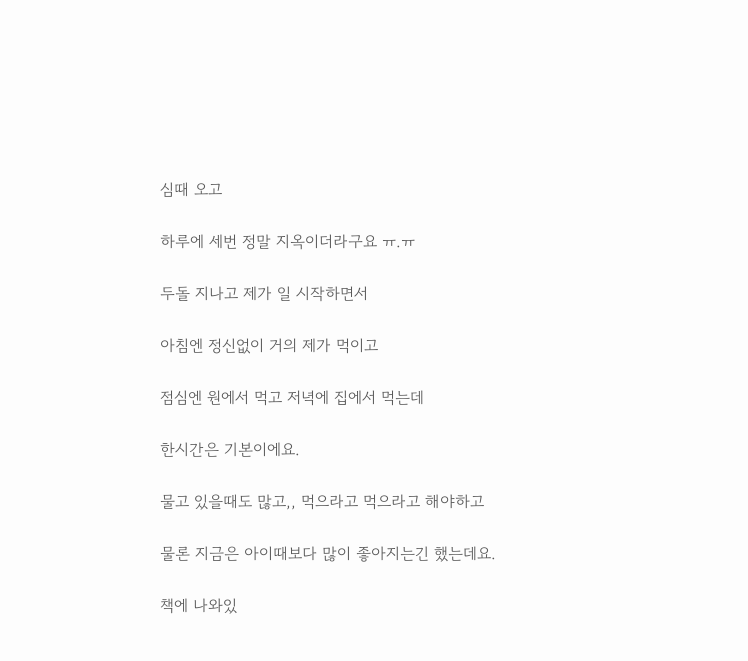심때 오고

하루에 세번 정말 지옥이더라구요 ㅠ.ㅠ

두돌 지나고 제가 일 시작하면서

아침엔 정신없이 거의 제가 먹이고

점심엔 원에서 먹고 저녁에 집에서 먹는데

한시간은 기본이에요.

물고 있을때도 많고,, 먹으라고 먹으라고 해야하고

물론 지금은 아이때보다 많이 좋아지는긴 했는데요.

책에 나와있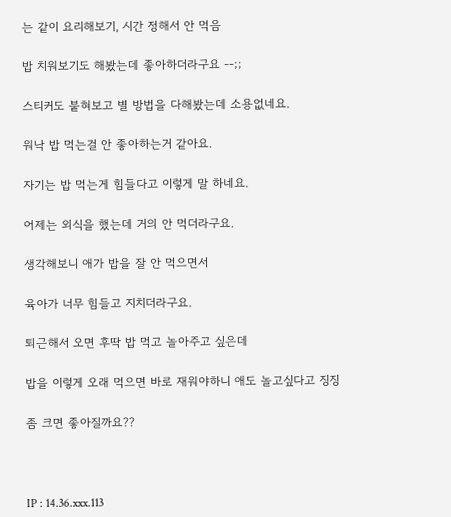는 같이 요리해보기, 시간 정해서 안 먹음

밥 치워보기도 해봤는데 좋아하더라구요 --;;

스티커도 붙혀보고 별 방법을 다해봤는데 소용없네요.

워낙 밥 먹는걸 안 좋아하는거 같아요.

자기는 밥 먹는게 힘들다고 이렇게 말 하네요.

어제는 외식을 했는데 거의 안 먹더라구요.

생각해보니 애가 밥을 잘 안 먹으면서

육아가 너무 힘들고 지치더라구요.

퇴근해서 오면 후딱 밥 먹고 놀아주고 싶은데

밥을 이렇게 오래 먹으면 바로 재워야하니 애도 놀고싶다고 징징

좀 크면 좋아질까요??



IP : 14.36.xxx.113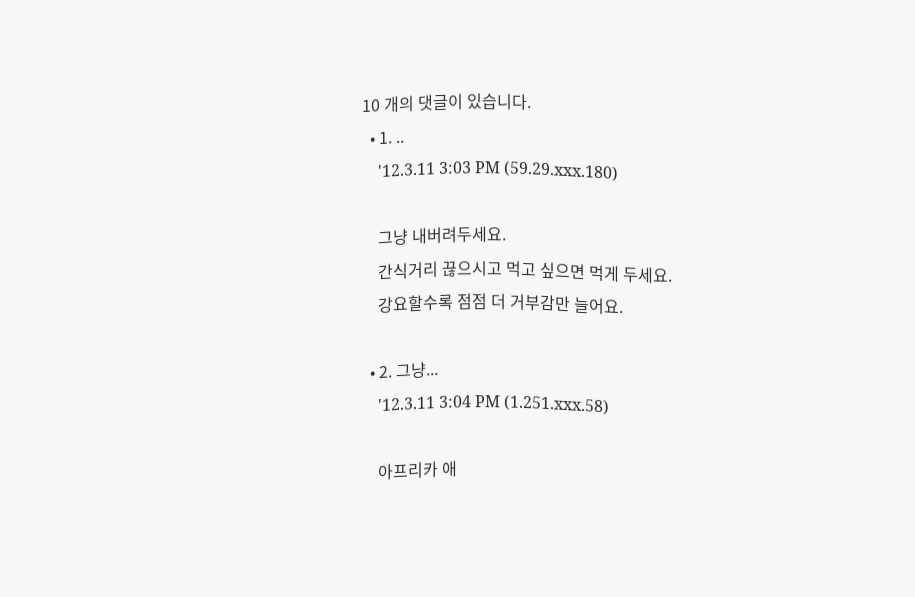10 개의 댓글이 있습니다.
  • 1. ..
    '12.3.11 3:03 PM (59.29.xxx.180)

    그냥 내버려두세요.
    간식거리 끊으시고 먹고 싶으면 먹게 두세요.
    강요할수록 점점 더 거부감만 늘어요.

  • 2. 그냥...
    '12.3.11 3:04 PM (1.251.xxx.58)

    아프리카 애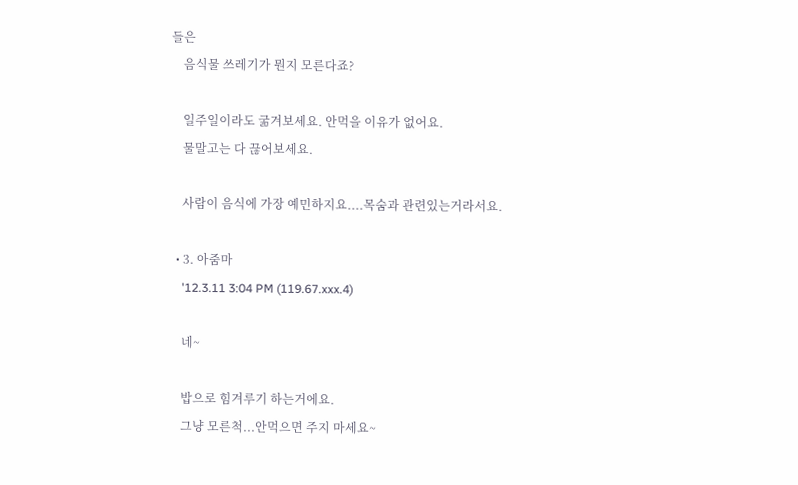들은
    음식물 쓰레기가 뭔지 모른다죠?

    일주일이라도 굶겨보세요. 안먹을 이유가 없어요.
    물말고는 다 끊어보세요.

    사람이 음식에 가장 예민하지요....목숨과 관련있는거라서요.

  • 3. 아줌마
    '12.3.11 3:04 PM (119.67.xxx.4)

    네~

    밥으로 힘겨루기 하는거에요.
    그냥 모른척...안먹으면 주지 마세요~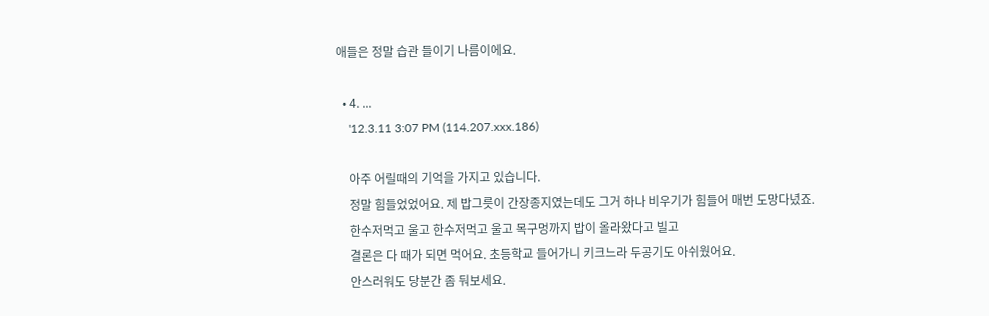애들은 정말 습관 들이기 나름이에요.

  • 4. ...
    '12.3.11 3:07 PM (114.207.xxx.186)

    아주 어릴때의 기억을 가지고 있습니다.
    정말 힘들었었어요. 제 밥그릇이 간장종지였는데도 그거 하나 비우기가 힘들어 매번 도망다녔죠.
    한수저먹고 울고 한수저먹고 울고 목구멍까지 밥이 올라왔다고 빌고
    결론은 다 때가 되면 먹어요. 초등학교 들어가니 키크느라 두공기도 아쉬웠어요.
    안스러워도 당분간 좀 둬보세요.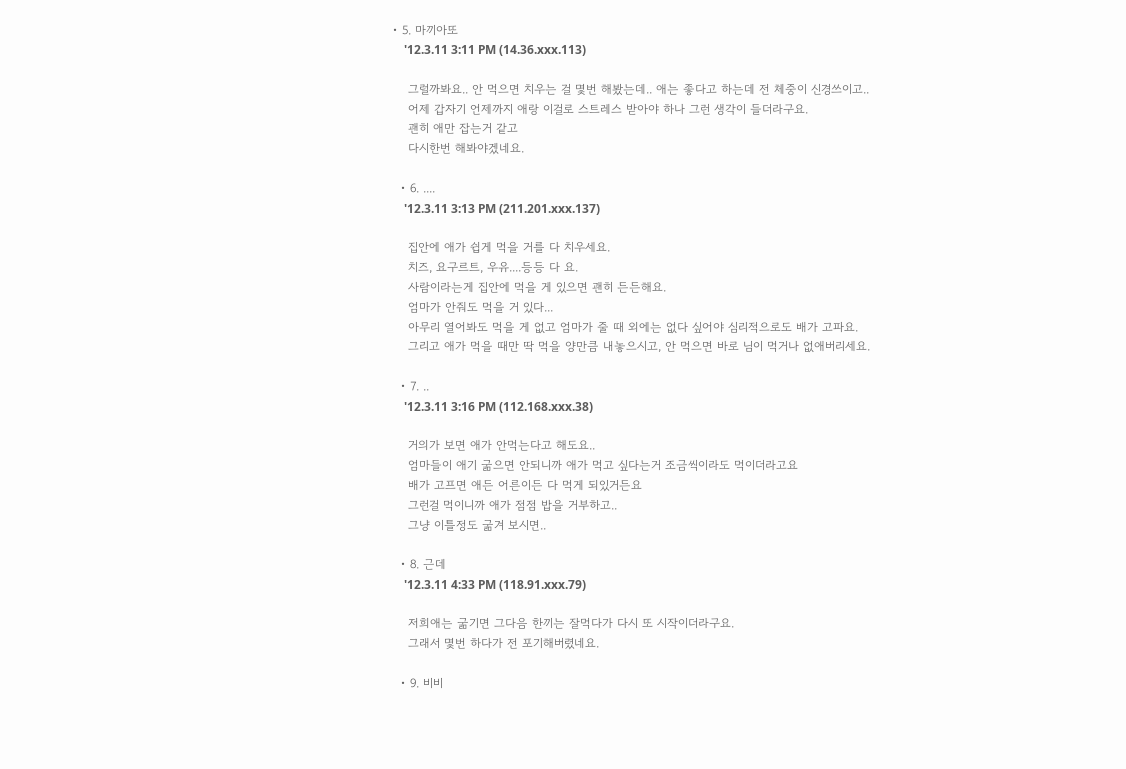• 5. 마끼아또
    '12.3.11 3:11 PM (14.36.xxx.113)

    그럴까봐요.. 안 먹으면 치우는 걸 몇번 해봤는데.. 애는 좋다고 하는데 전 체중이 신경쓰이고..
    어제 갑자기 언제까지 애랑 이걸로 스트레스 받아야 하나 그런 생각이 들더라구요.
    괜히 애만 잡는거 같고
    다시한번 해봐야겠네요.

  • 6. ....
    '12.3.11 3:13 PM (211.201.xxx.137)

    집안에 애가 쉽게 먹을 거를 다 치우세요.
    치즈, 요구르트, 우유....등등 다 요.
    사람이라는게 집안에 먹을 게 있으면 괜히 든든해요.
    엄마가 안줘도 먹을 거 있다...
    아무리 열어봐도 먹을 게 없고 엄마가 줄 때 외에는 없다 싶어야 심리적으로도 배가 고파요.
    그리고 애가 먹을 때만 딱 먹을 양만큼 내놓으시고, 안 먹으면 바로 님이 먹거나 없애버리세요.

  • 7. ..
    '12.3.11 3:16 PM (112.168.xxx.38)

    거의가 보면 애가 안먹는다고 해도요..
    엄마들이 애기 굶으면 안되니까 애가 먹고 싶다는거 조금씩이라도 먹이더라고요
    배가 고프면 애든 어른이든 다 먹게 되있거든요
    그런걸 먹이니까 애가 점점 밥을 거부하고..
    그냥 이틀정도 굶겨 보시면..

  • 8. 근데
    '12.3.11 4:33 PM (118.91.xxx.79)

    저희애는 굶기면 그다음 한끼는 잘먹다가 다시 또 시작이더라구요.
    그래서 몇번 하다가 전 포기해버렸네요.

  • 9. 비비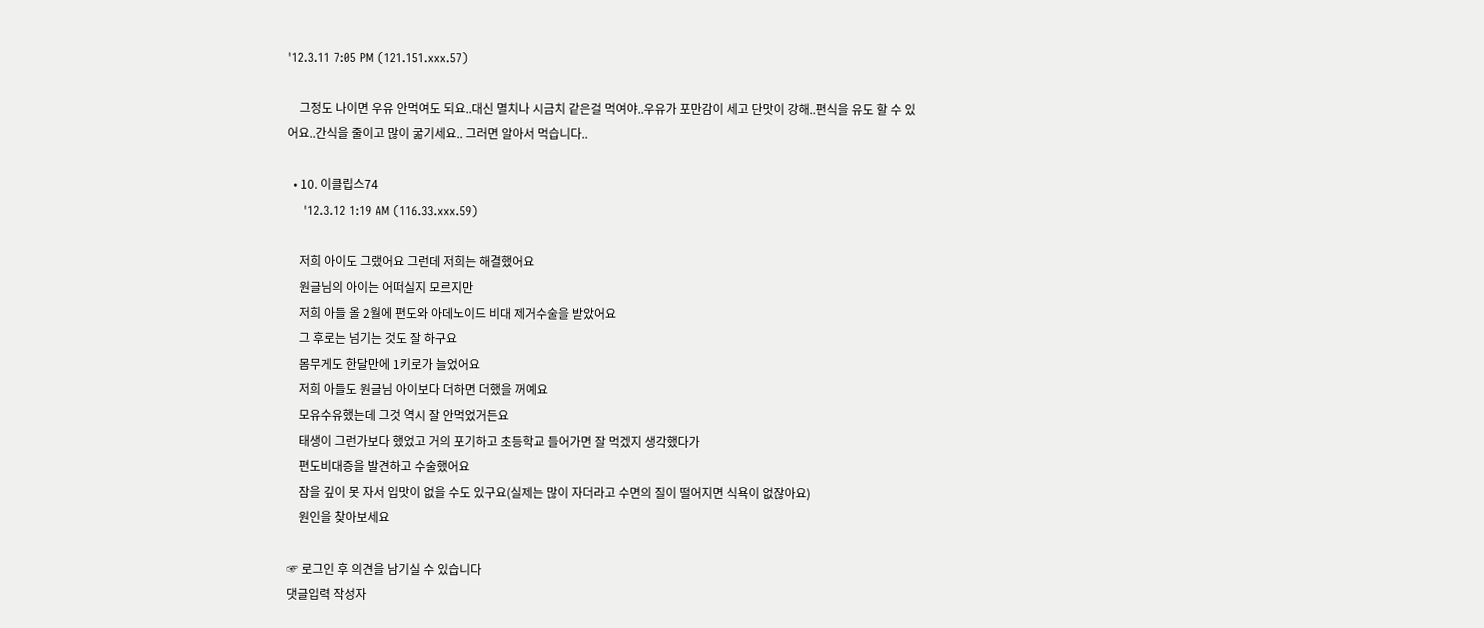'12.3.11 7:05 PM (121.151.xxx.57)

    그정도 나이면 우유 안먹여도 되요..대신 멸치나 시금치 같은걸 먹여야..우유가 포만감이 세고 단맛이 강해..편식을 유도 할 수 있어요..간식을 줄이고 많이 굶기세요.. 그러면 알아서 먹습니다..

  • 10. 이클립스74
    '12.3.12 1:19 AM (116.33.xxx.59)

    저희 아이도 그랬어요 그런데 저희는 해결했어요
    원글님의 아이는 어떠실지 모르지만
    저희 아들 올 2월에 편도와 아데노이드 비대 제거수술을 받았어요
    그 후로는 넘기는 것도 잘 하구요
    몸무게도 한달만에 1키로가 늘었어요
    저희 아들도 원글님 아이보다 더하면 더했을 꺼예요
    모유수유했는데 그것 역시 잘 안먹었거든요
    태생이 그런가보다 했었고 거의 포기하고 초등학교 들어가면 잘 먹겠지 생각했다가
    편도비대증을 발견하고 수술했어요
    잠을 깊이 못 자서 입맛이 없을 수도 있구요(실제는 많이 자더라고 수면의 질이 떨어지면 식욕이 없잖아요)
    원인을 찾아보세요

☞ 로그인 후 의견을 남기실 수 있습니다
댓글입력 작성자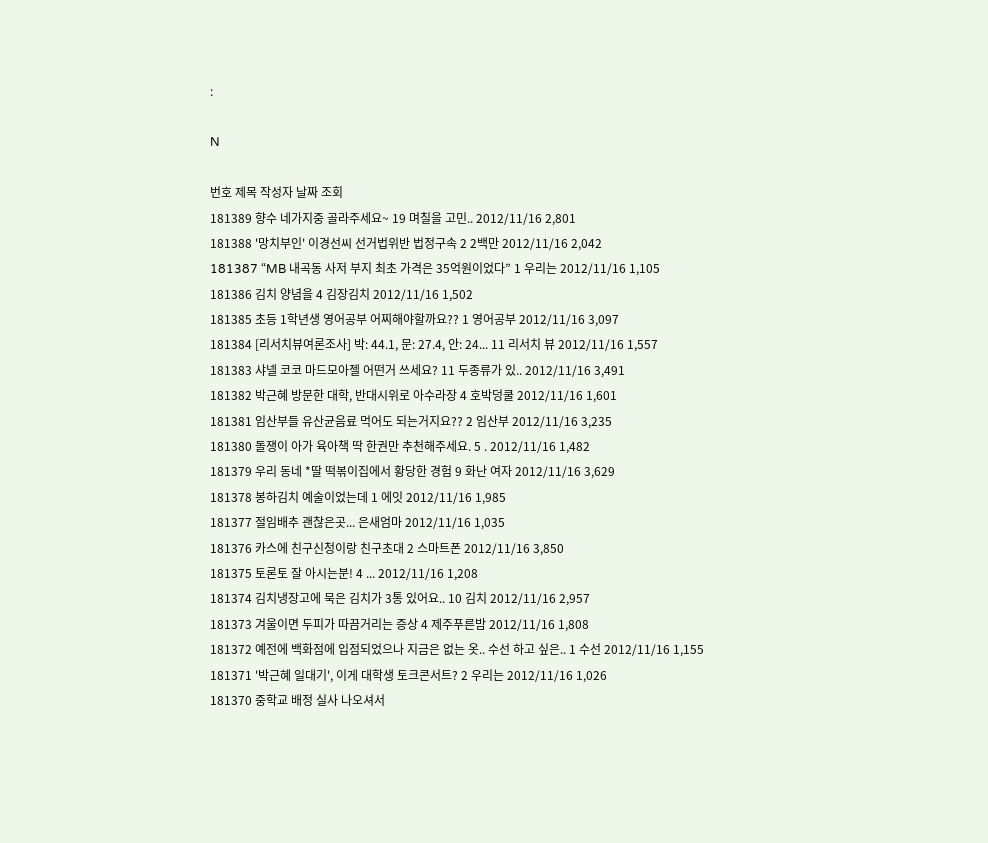:

N

번호 제목 작성자 날짜 조회
181389 향수 네가지중 골라주세요~ 19 며칠을 고민.. 2012/11/16 2,801
181388 '망치부인' 이경선씨 선거법위반 법정구속 2 2백만 2012/11/16 2,042
181387 “MB 내곡동 사저 부지 최초 가격은 35억원이었다” 1 우리는 2012/11/16 1,105
181386 김치 양념을 4 김장김치 2012/11/16 1,502
181385 초등 1학년생 영어공부 어찌해야할까요?? 1 영어공부 2012/11/16 3,097
181384 [리서치뷰여론조사] 박: 44.1, 문: 27.4, 안: 24... 11 리서치 뷰 2012/11/16 1,557
181383 샤넬 코코 마드모아젤 어떤거 쓰세요? 11 두종류가 있.. 2012/11/16 3,491
181382 박근혜 방문한 대학, 반대시위로 아수라장 4 호박덩쿨 2012/11/16 1,601
181381 임산부들 유산균음료 먹어도 되는거지요?? 2 임산부 2012/11/16 3,235
181380 돌쟁이 아가 육아책 딱 한권만 추천해주세요. 5 . 2012/11/16 1,482
181379 우리 동네 *딸 떡볶이집에서 황당한 경험 9 화난 여자 2012/11/16 3,629
181378 봉하김치 예술이었는데 1 에잇 2012/11/16 1,985
181377 절임배추 괜찮은곳... 은새엄마 2012/11/16 1,035
181376 카스에 친구신청이랑 친구초대 2 스마트폰 2012/11/16 3,850
181375 토론토 잘 아시는분! 4 ... 2012/11/16 1,208
181374 김치냉장고에 묵은 김치가 3통 있어요.. 10 김치 2012/11/16 2,957
181373 겨울이면 두피가 따끔거리는 증상 4 제주푸른밤 2012/11/16 1,808
181372 예전에 백화점에 입점되었으나 지금은 없는 옷.. 수선 하고 싶은.. 1 수선 2012/11/16 1,155
181371 '박근혜 일대기', 이게 대학생 토크콘서트? 2 우리는 2012/11/16 1,026
181370 중학교 배정 실사 나오셔서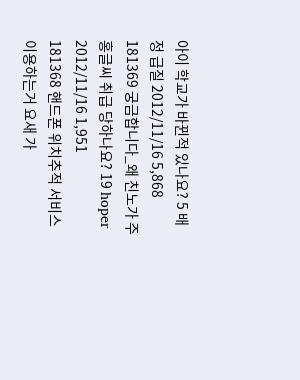아이 학교가 바뀐적 있나요? 5 배정 급질 2012/11/16 5,868
181369 궁금합니다_왜 친노가 주홍글씨 취급 당하나요? 19 hoper 2012/11/16 1,951
181368 핸드폰 위치추적 서비스 이용하는거 요새 가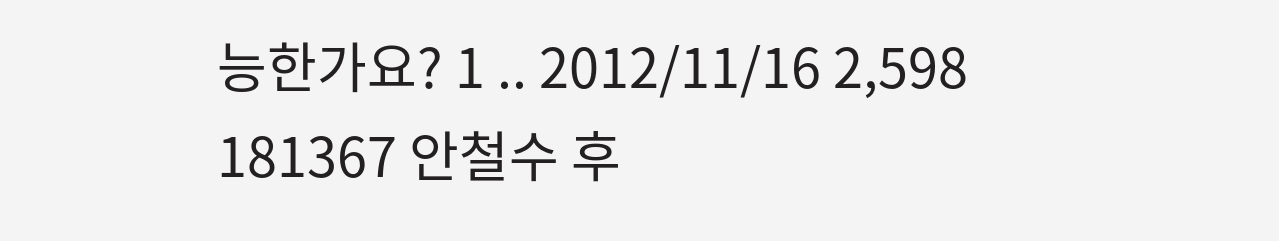능한가요? 1 .. 2012/11/16 2,598
181367 안철수 후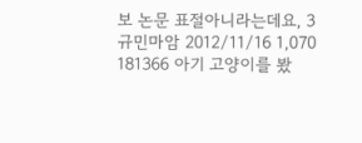보 논문 표절아니라는데요, 3 규민마암 2012/11/16 1,070
181366 아기 고양이를 봤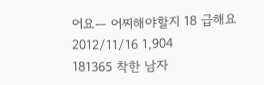어요ㅡ 어찌해야할지 18 급해요 2012/11/16 1,904
181365 착한 남자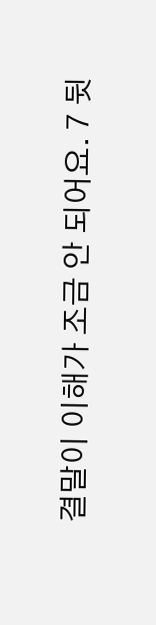결말이 이해가 조금 안 되어요. 7 뒷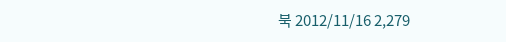북 2012/11/16 2,279